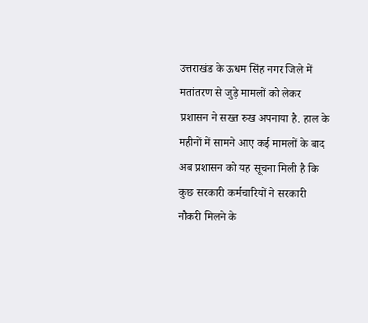उत्तराखंड के ऊधम सिंह नगर जिले में मतांतरण से जुड़े मामलों को लेकर प्रशासन ने सख्त रुख अपनाया है. हाल के महीनों में सामने आए कई मामलों के बाद अब प्रशासन को यह सूचना मिली है कि कुछ सरकारी कर्मचारियों ने सरकारी नौकरी मिलने के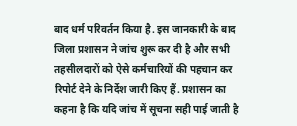बाद धर्म परिवर्तन किया है. इस जानकारी के बाद जिला प्रशासन ने जांच शुरू कर दी है और सभी तहसीलदारों को ऐसे कर्मचारियों की पहचान कर रिपोर्ट देने के निर्देश जारी किए हैं. प्रशासन का कहना है कि यदि जांच में सूचना सही पाई जाती है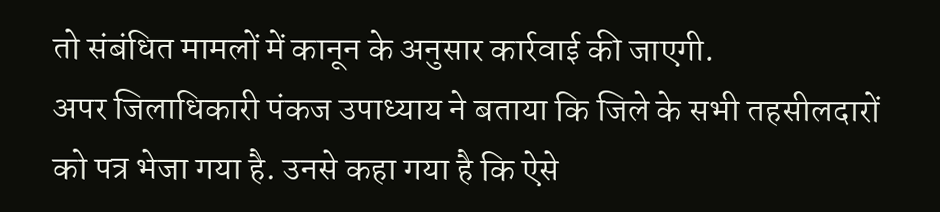तो संबंधित मामलों में कानून के अनुसार कार्रवाई की जाएगी.
अपर जिलाधिकारी पंकज उपाध्याय ने बताया कि जिले के सभी तहसीलदारों को पत्र भेजा गया है. उनसे कहा गया है कि ऐसे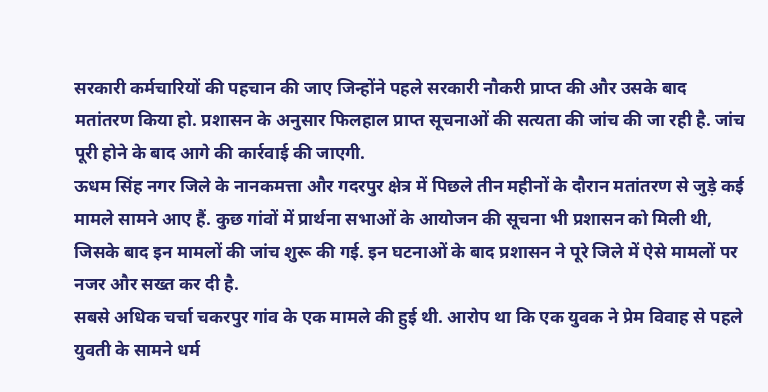सरकारी कर्मचारियों की पहचान की जाए जिन्होंने पहले सरकारी नौकरी प्राप्त की और उसके बाद मतांतरण किया हो. प्रशासन के अनुसार फिलहाल प्राप्त सूचनाओं की सत्यता की जांच की जा रही है. जांच पूरी होने के बाद आगे की कार्रवाई की जाएगी.
ऊधम सिंह नगर जिले के नानकमत्ता और गदरपुर क्षेत्र में पिछले तीन महीनों के दौरान मतांतरण से जुड़े कई मामले सामने आए हैं. कुछ गांवों में प्रार्थना सभाओं के आयोजन की सूचना भी प्रशासन को मिली थी, जिसके बाद इन मामलों की जांच शुरू की गई. इन घटनाओं के बाद प्रशासन ने पूरे जिले में ऐसे मामलों पर नजर और सख्त कर दी है.
सबसे अधिक चर्चा चकरपुर गांव के एक मामले की हुई थी. आरोप था कि एक युवक ने प्रेम विवाह से पहले युवती के सामने धर्म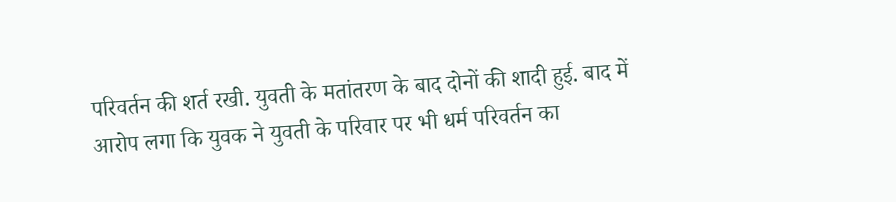परिवर्तन की शर्त रखी. युवती के मतांतरण के बाद दोनों की शादी हुई. बाद में आरोप लगा कि युवक ने युवती के परिवार पर भी धर्म परिवर्तन का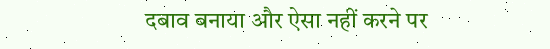दबाव बनाया और ऐसा नहीं करने पर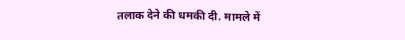तलाक देने की धमकी दी. मामले में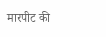मारपीट की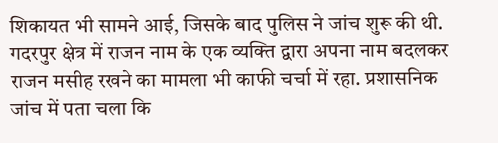शिकायत भी सामने आई, जिसके बाद पुलिस ने जांच शुरू की थी.
गदरपुर क्षेत्र में राजन नाम के एक व्यक्ति द्वारा अपना नाम बदलकर राजन मसीह रखने का मामला भी काफी चर्चा में रहा. प्रशासनिक जांच में पता चला कि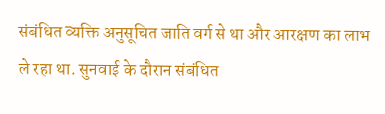संबंधित व्यक्ति अनुसूचित जाति वर्ग से था और आरक्षण का लाभ ले रहा था. सुनवाई के दौरान संबंधित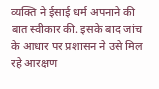व्यक्ति ने ईसाई धर्म अपनाने की बात स्वीकार की. इसके बाद जांच के आधार पर प्रशासन ने उसे मिल रहे आरक्षण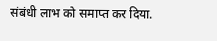संबंधी लाभ को समाप्त कर दिया.